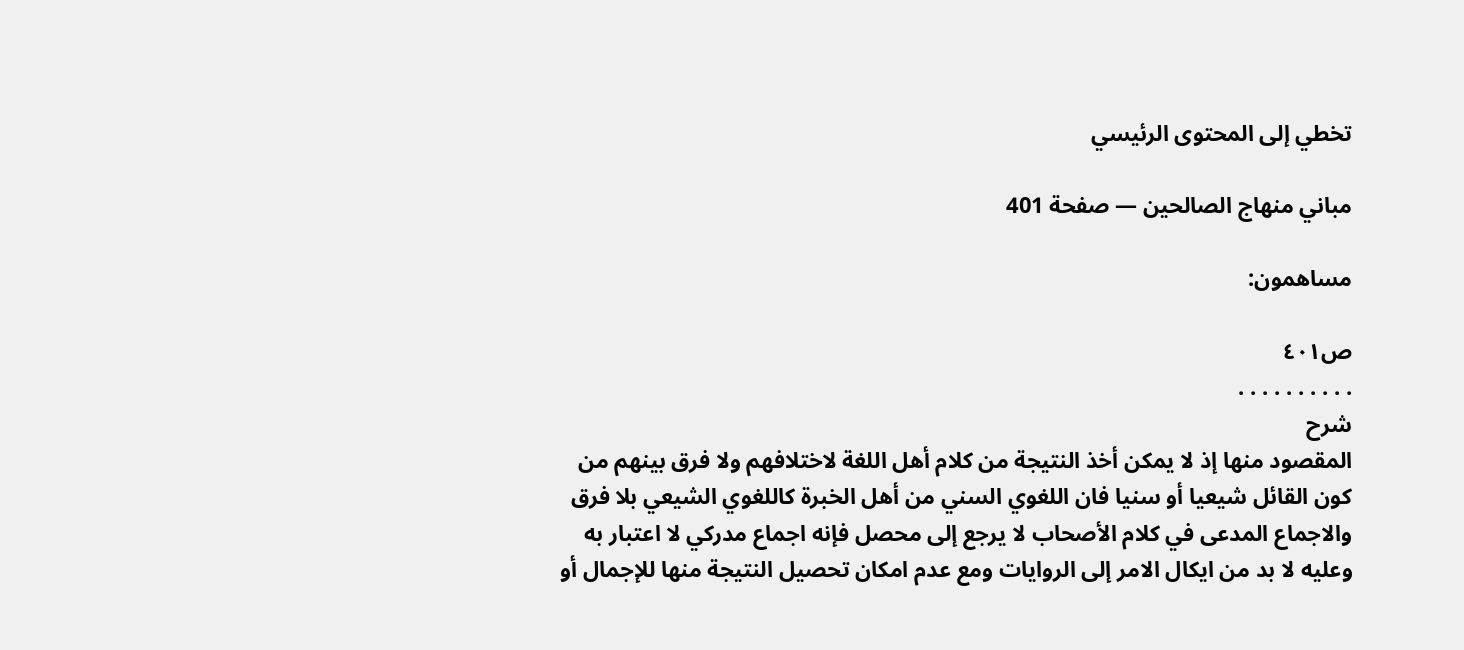تخطي إلى المحتوى الرئيسي

مباني منهاج الصالحين — صفحة 401

مساهمون:

ص٤٠١
. . . . . . . . . .
شرح
المقصود منها إذ لا يمكن أخذ النتيجة من كلام أهل اللغة لاختلافهم ولا فرق بينهم من كون القائل شيعيا أو سنيا فان اللغوي السني من أهل الخبرة كاللغوي الشيعي بلا فرق والاجماع المدعى في كلام الأصحاب لا يرجع إلى محصل فإنه اجماع مدركي لا اعتبار به وعليه لا بد من ايكال الامر إلى الروايات ومع عدم امكان تحصيل النتيجة منها للإجمال أو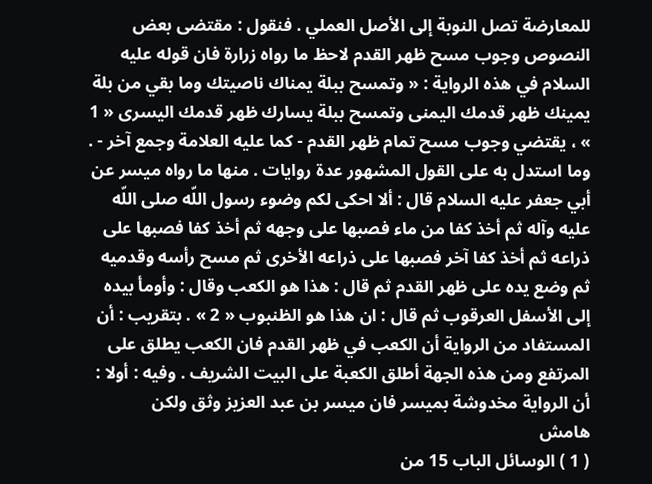للمعارضة تصل النوبة إلى الأصل العملي . فنقول : مقتضى بعض النصوص وجوب مسح ظهر القدم لاحظ ما رواه زرارة فان قوله عليه السلام في هذه الرواية : « وتمسح ببلة يمناك ناصيتك وما بقي من بلة يمينك ظهر قدمك اليمنى وتمسح ببلة يسارك ظهر قدمك اليسرى « 1 » ، يقتضي وجوب مسح تمام ظهر القدم - كما عليه العلامة وجمع آخر - . وما استدل به على القول المشهور عدة روايات . منها ما رواه ميسر عن أبي جعفر عليه السلام قال : ألا احكى لكم وضوء رسول اللّه صلى اللّه عليه وآله ثم أخذ كفا من ماء فصبها على وجهه ثم أخذ كفا فصبها على ذراعه ثم أخذ كفا آخر فصبها على ذراعه الأخرى ثم مسح رأسه وقدميه ثم وضع يده على ظهر القدم ثم قال : هذا هو الكعب وقال : وأومأ بيده إلى الأسفل العرقوب ثم قال : ان هذا هو الظنبوب « 2 » . بتقريب : أن المستفاد من الرواية أن الكعب في ظهر القدم فان الكعب يطلق على المرتفع ومن هذه الجهة أطلق الكعبة على البيت الشريف . وفيه : أولا : أن الرواية مخدوشة بميسر فان ميسر بن عبد العزيز وثق ولكن
هامش
( 1 ) الوسائل الباب 15 من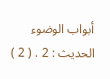أبواب الوضوء الحديث : 2 . ( 2 )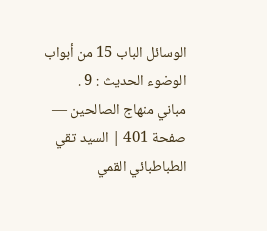الوسائل الباب 15 من أبواب الوضوء الحديث : 9 .
مباني منهاج الصالحين — صفحة 401 | السيد تقي الطباطبائي القمي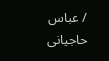/ عباس حاجيانى